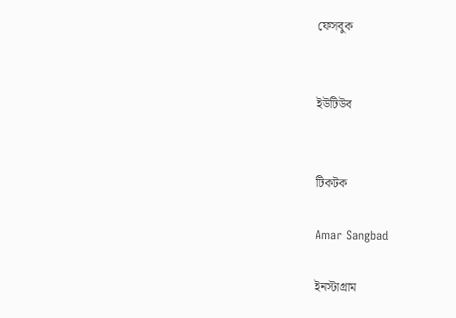ফেসবুক


ইউটিউব


টিকটক

Amar Sangbad

ইনস্টাগ্রাম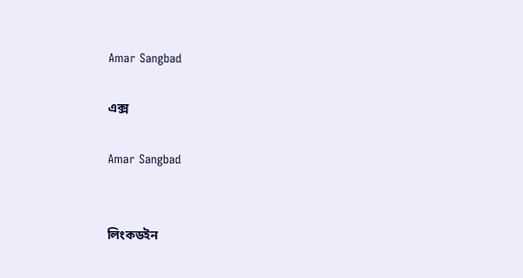Amar Sangbad

এক্স

Amar Sangbad


লিংকডইন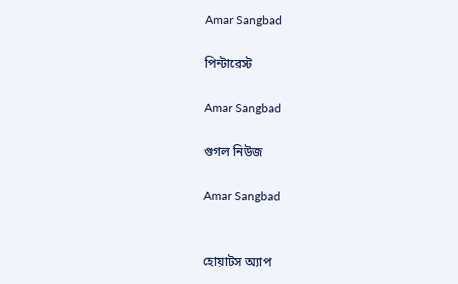Amar Sangbad

পিন্টারেস্ট

Amar Sangbad

গুগল নিউজ

Amar Sangbad


হোয়াটস অ্যাপ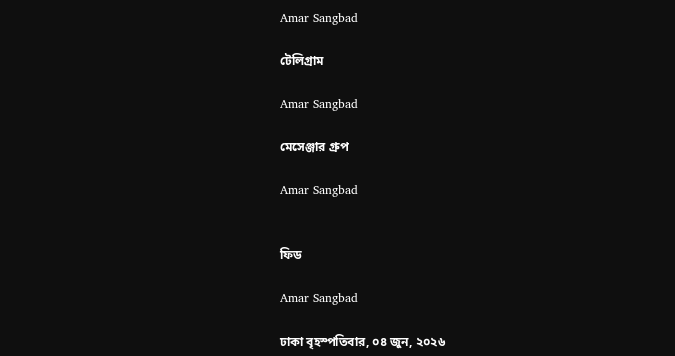Amar Sangbad

টেলিগ্রাম

Amar Sangbad

মেসেঞ্জার গ্রুপ

Amar Sangbad


ফিড

Amar Sangbad

ঢাকা বৃহস্পতিবার, ০৪ জুন, ২০২৬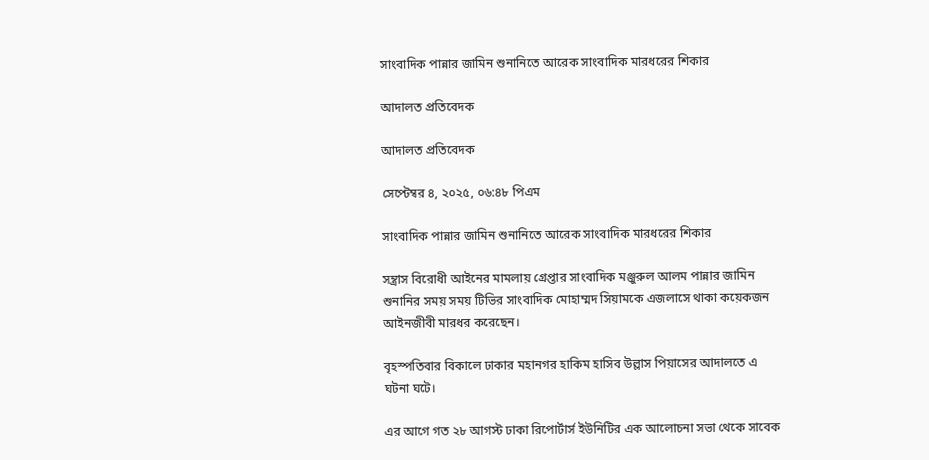সাংবাদিক পান্নার জামিন শুনানিতে আরেক সাংবাদিক মারধরের শিকার

আদালত প্রতিবেদক

আদালত প্রতিবেদক

সেপ্টেম্বর ৪, ২০২৫, ০৬:৪৮ পিএম

সাংবাদিক পান্নার জামিন শুনানিতে আরেক সাংবাদিক মারধরের শিকার

সন্ত্রাস বিরোধী আইনের মামলায় গ্রেপ্তার সাংবাদিক মঞ্জুরুল আলম পান্নার জামিন শুনানির সময় সময় টিভির সাংবাদিক মোহাম্মদ সিয়ামকে এজলাসে থাকা কয়েকজন আইনজীবী মারধর করেছেন।

বৃহস্পতিবার বিকালে ঢাকার মহানগর হাকিম হাসিব উল্লাস পিয়াসের আদালতে এ ঘটনা ঘটে।

এর আগে গত ২৮ আগস্ট ঢাকা রিপোর্টার্স ইউনিটির এক আলোচনা সভা থেকে সাবেক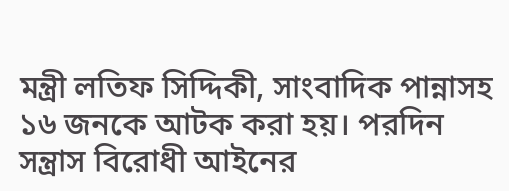মন্ত্রী লতিফ সিদ্দিকী, সাংবাদিক পান্নাসহ ১৬ জনকে আটক করা হয়। পরদিন সন্ত্রাস বিরোধী আইনের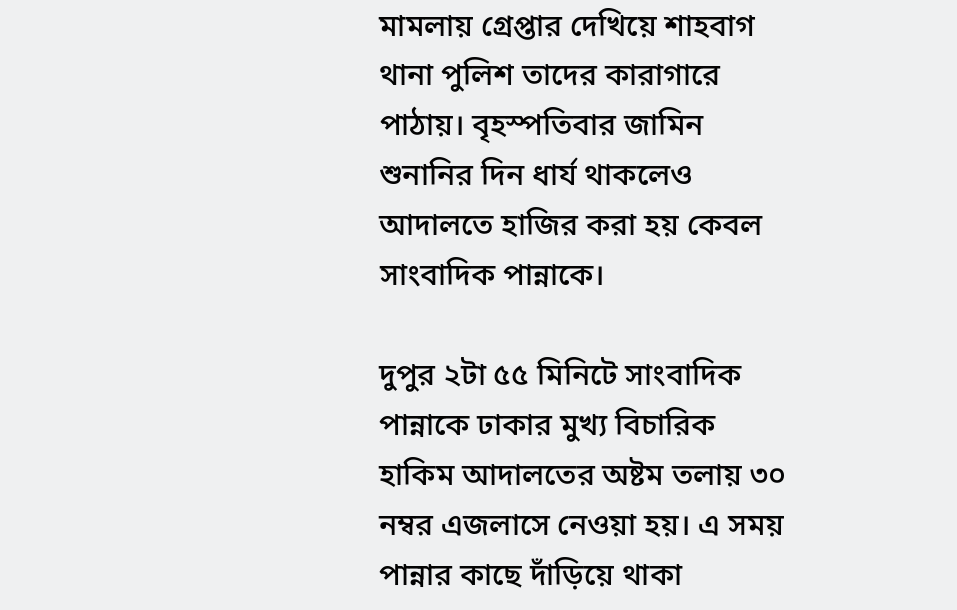মামলায় গ্রেপ্তার দেখিয়ে শাহবাগ থানা পুলিশ তাদের কারাগারে পাঠায়। বৃহস্পতিবার জামিন শুনানির দিন ধার্য থাকলেও আদালতে হাজির করা হয় কেবল সাংবাদিক পান্নাকে।

দুপুর ২টা ৫৫ মিনিটে সাংবাদিক পান্নাকে ঢাকার মুখ্য বিচারিক হাকিম আদালতের অষ্টম তলায় ৩০ নম্বর এজলাসে নেওয়া হয়। এ সময় পান্নার কাছে দাঁড়িয়ে থাকা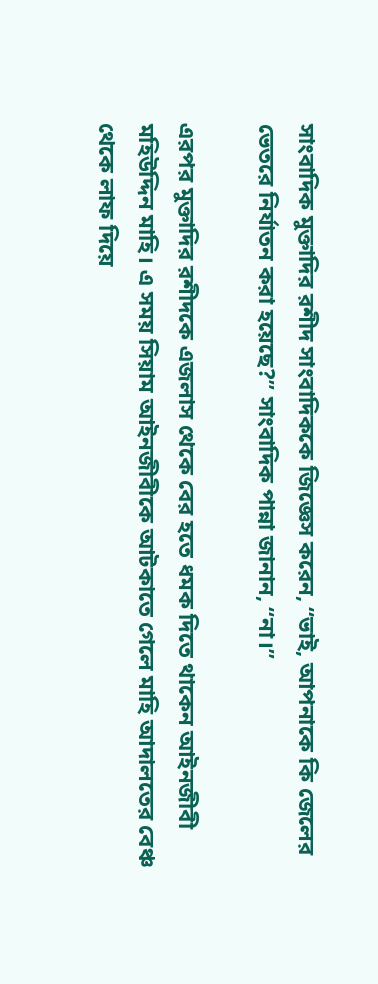সাংবাদিক মুক্তাদির রশীদ সাংবাদিককে জিজ্ঞেস করেন, “ভাই, আপনাকে কি জেলের ভেতরে নির্যাতন করা হয়েছে?” সাংবাদিক পান্না জানান, “না।”

এরপর মুক্তাদির রশীদকে এজলাস থেকে বের হতে ধমক দিতে থাকেন আইনজীবী মহিউদ্দিন মাহি। এ সময় সিয়াম আইনজীবীকে আটকাতে গেলে মাহি আদালতের বেঞ্চ থেকে লাফ দিয়ে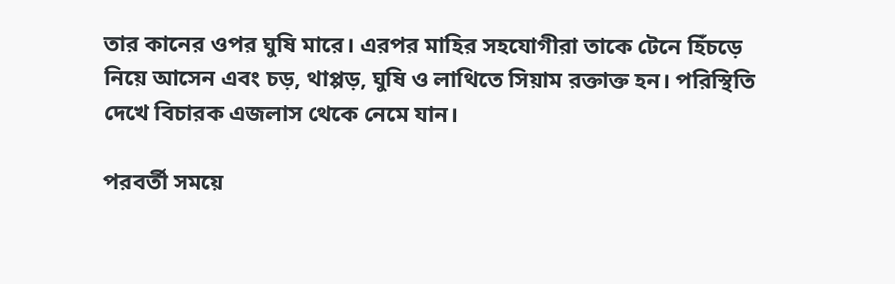তার কানের ওপর ঘুষি মারে। এরপর মাহির সহযোগীরা তাকে টেনে হিঁচড়ে নিয়ে আসেন এবং চড়, থাপ্পড়, ঘুষি ও লাথিতে সিয়াম রক্তাক্ত হন। পরিস্থিতি দেখে বিচারক এজলাস থেকে নেমে যান।

পরবর্তী সময়ে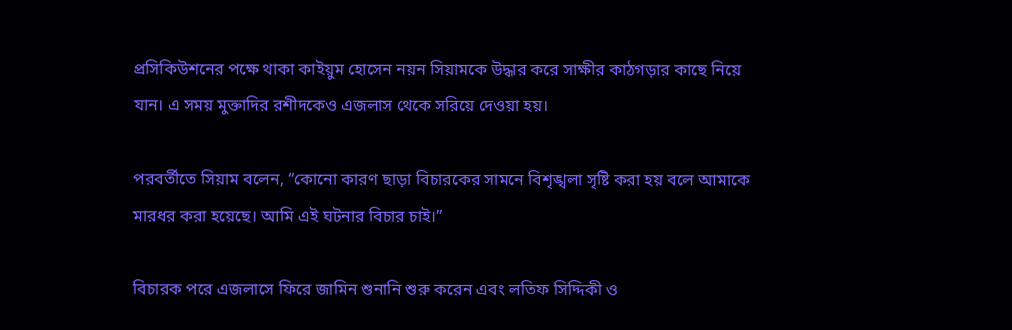প্রসিকিউশনের পক্ষে থাকা কাইয়ুম হোসেন নয়ন সিয়ামকে উদ্ধার করে সাক্ষীর কাঠগড়ার কাছে নিয়ে যান। এ সময় মুক্তাদির রশীদকেও এজলাস থেকে সরিয়ে দেওয়া হয়।

পরবর্তীতে সিয়াম বলেন, “কোনো কারণ ছাড়া বিচারকের সামনে বিশৃঙ্খলা সৃষ্টি করা হয় বলে আমাকে মারধর করা হয়েছে। আমি এই ঘটনার বিচার চাই।”

বিচারক পরে এজলাসে ফিরে জামিন শুনানি শুরু করেন এবং লতিফ সিদ্দিকী ও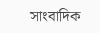সাংবাদিক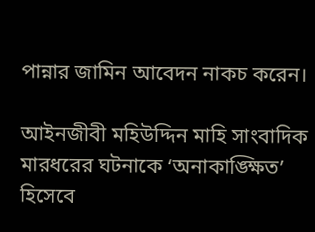পান্নার জামিন আবেদন নাকচ করেন।

আইনজীবী মহিউদ্দিন মাহি সাংবাদিক মারধরের ঘটনাকে ‘অনাকাঙ্ক্ষিত’ হিসেবে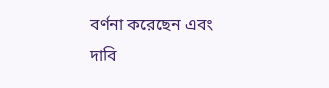বর্ণনা করেছেন এবং দাবি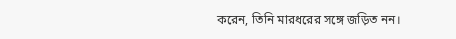করেন, তিনি মারধরের সঙ্গে জড়িত নন।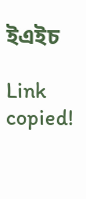ইএইচ

Link copied!